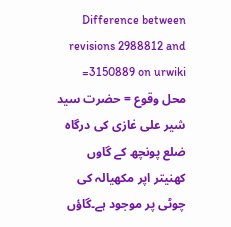Difference between revisions 2988812 and 3150889 on urwiki= محل وقوع = حضرت سید شیر علی غازی کی درگاہ ضلع پونچھ کے گاوں کھنیتر اپر مکھیالہ کی چوٹی پر موجود ہے۔گاؤں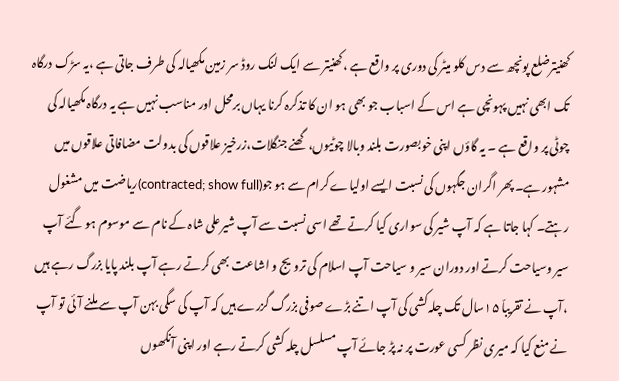کھنیترضلع پونچھ سے دس کلو میٹر کی دوری پر واقع ہے ،کھنیتر سے ایک لنک روڈ سر زمین مکھیالہ کی طرف جاتی ہے ،یہ سڑک درگاہ تک ابھی نہیں پہونچی ہے اس کے اسباب جو بھی ہو ان کا تذکرہ کرنا یہاں برمحل اور مناسب نہیں ہے یہ درگاہ مکھیالہ کی چوٹی پر واقع ہے ۔ یہ گاؤں اپنی خوبصورت بلند وبالا چوٹيوں، گھنے جنگلات،زرخيز علاقوں کی بدولت مضافاتی علاقوں ميں مشہور ہے۔ پھر اگران جگہوں کی نسبت ایسے اولیاے کرام سے ہو جو(contracted; show full)ریاضت میں مشغول رہتے۔ کہا جاتا ہے کہ آپ شیر کی سواری کیا کرتے تھے اسی نسبت سے آپ شیرعلی شاہ کے نام سے موسوم ہو گئے آپ سیر وسیاحت کرتے اور دوران سیر و سیاحت آپ اسلام کی ترویج و اشاعت بھی کرتے رہے آپ بلند پایا بزرگ رہے ہیں ،آپ نے تقریباّ ۱۵سال تک چلہ کشی کی آپ اتنے بڑے صوفی بزرگ گزرے ہیں کہ آپ کی سگی بہن آپ سے ملنے آئی تو آپ نے منع کیا کہ میری نظر کسی عورت پر نہ پڑ جائے آپ مسلسل چلہ کشی کرتے رہے اور اپنی آنکھوں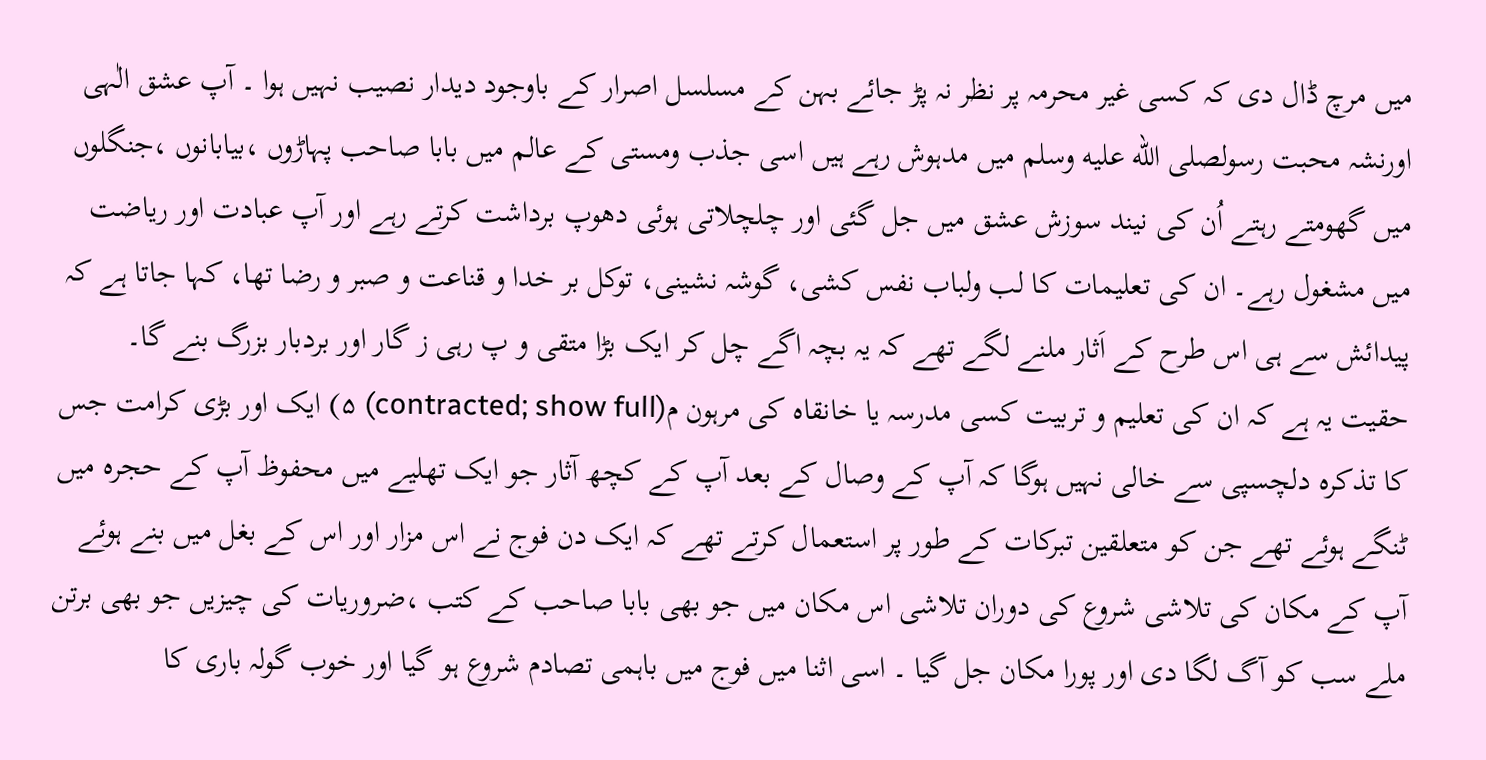میں مرچ ڈال دی کہ کسی غیر محرمہ پر نظر نہ پڑ جائے بہن کے مسلسل اصرار کے باوجود دیدار نصیب نہیں ہوا ۔ آپ عشق الٰہی اورنشہ محبت رسولصلى الله عليه وسلم میں مدہوش رہے ہیں اسی جذب ومستی کے عالم میں بابا صاحب پہاڑوں ،بیابانوں ،جنگلوں میں گھومتے رہتے اُن کی نیند سوزش عشق میں جل گئی اور چلچلاتی ہوئی دھوپ برداشت کرتے رہے اور آپ عبادت اور ریاضت میں مشغول رہے۔ ان کی تعلیمات کا لب ولباب نفس کشی، گوشہ نشینی، توکل بر خدا و قناعت و صبر و رضا تھا، کہا جاتا ہے کہ پیدائش سے ہی اس طرح کے اَثار ملنے لگے تھے کہ یہ بچہ اگے چل کر ایک بڑا متقی و پ رہی ز گار اور بردبار بزرگ بنے گا۔ حقیت یہ ہے کہ ان کی تعلیم و تربیت کسی مدرسہ یا خانقاہ کی مرہون م(contracted; show full) ۵) ایک اور بڑی کرامت جس کا تذکرہ دلچسپی سے خالی نہیں ہوگا کہ آپ کے وصال کے بعد آپ کے کچھ آثار جو ایک تھلیے میں محفوظ آپ کے حجرہ میں ٹنگے ہوئے تھے جن کو متعلقین تبرکات کے طور پر استعمال کرتے تھے کہ ایک دن فوج نے اس مزار اور اس کے بغل میں بنے ہوئے آپ کے مکان کی تلاشی شروع کی دوران تلاشی اس مکان میں جو بھی بابا صاحب کے کتب ،ضروریات کی چیزیں جو بھی برتن ملے سب کو آگ لگا دی اور پورا مکان جل گیا ۔ اسی اثنا میں فوج میں باہمی تصادم شروع ہو گیا اور خوب گولہ باری کا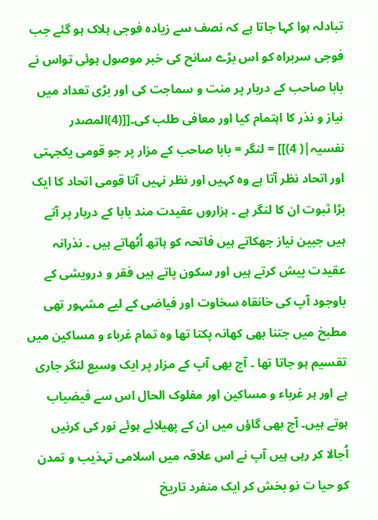تبادلہ ہوا کہا جاتا ہے کہ نصف سے زیادہ فوجی ہلاک ہو گئے جب فوجی سربراہ کو اس بڑے سانح کی خبر موصول ہوئی تواس نے بابا صاحب کے دربار پر منت و سماجت کی اور بڑی تعداد میں نیاز و نذر کا اہتمام کیا اور معافی طلب کی۔[[(4)المصدر نفسیہ|( 4)]] = لنگر = بابا صاحب کے مزار پر جو قومی یکجہتی اور اتحاد نظر آتا ہے وہ کہیں اور نظر نہیں آتا قومی اتحاد کا ایک بڑا ثبوت ان کا لنگر ہے ۔ ہزاروں عقیدت مند بابا کے دربار پر آتے ہیں جبین نیاز جھکاتے ہیں فاتحہ کو ہاتھ اُٹھاتے ہیں ۔ نذرانہ عقیدت پیش کرتے ہیں اور سکون پاتے ہیں فقر و درویشی کے باوجود آپ کی خانقاہ سخاوت اور فیاضی کے لیے مشہور تھی مطبخ میں جتنا بھی کھانہ پکتا تھا وہ تمام غرباء و مساکین میں تقسیم ہو جاتا تھا ۔ آج بھی آپ کے مزار پر ایک وسیع لنگر جاری ہے اور ہر غرباء و مساکین اور مفلوک الحال اس سے فیضیاب ہوتے ہیں۔ آج بھی گاؤں میں ان کے پھیلائے ہوئے نور کی کرنیں اُجالا کر رہی ہیں آپ نے اس علاقہ میں اسلامی تہذیب و تمدن کو حیا ت نو بخش کر ایک منفرد تاریخ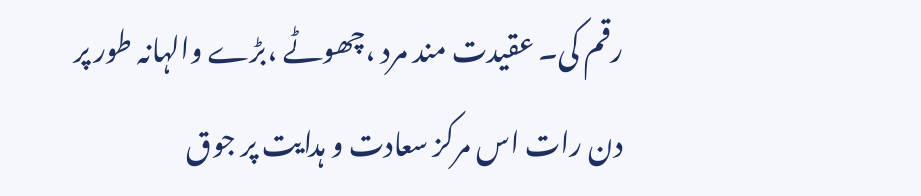رقم کی۔ عقیدت مند مرد ،چھوٹے ،بڑے والہانہ طور پر دن رات اس مرکز سعادت و ہدایت پر جوق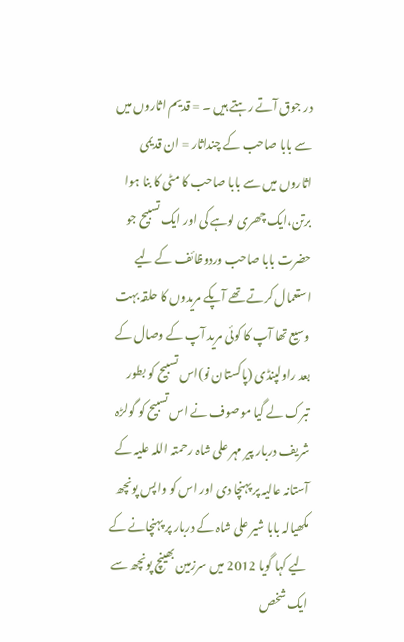در جوق آتے رہتے ہیں ۔ = قدیم اثاروں میں سے بابا صاحب کے چنداثار = ان قدیمی اثاروں میں سے بابا صاحب کا مٹی کا بنا ہوا برتن،ایک چھری لوہے کی اور ایک تسبیح جو حضرت بابا صاحب وردوظائف کے لیے استعمال کرتے تھے آپکے مریدوں کا حلقہ بہت وسیع تھا آپ کا کوئی مرید آپ کے وصال کے بعد راولپنڈی (پاکستان نو)اس تسبیح کو بطور تبرک لے گیا موصوف نے اس تسبیح کو گولڑہ شریف دربار پیر مہر علی شاہ رحمتہ اللہ علیہ کے آستانہ عالیہ پر پہنچا دی اور اس کو واپس پونچھ مکھیالہ بابا شیر علی شاہ کے دربار پر پہنچانے کے لیے کہا گویا 2012 میں سرزمین بھینچ پونچھ سے ایک شخص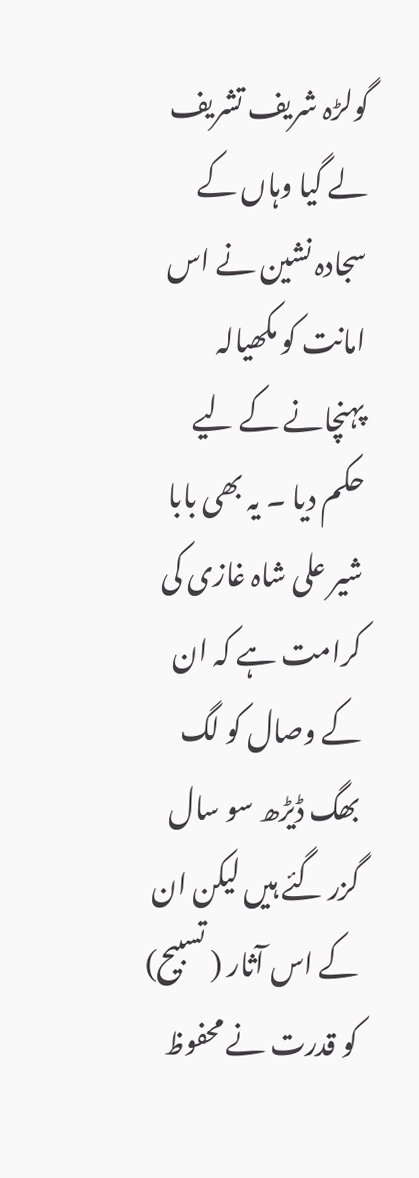گولڑہ شریف تشریف لے گیا وہاں کے سجادہ نشین نے اس امانت کو مکھیالہ پہنچانے کے لیے حکم دیا ۔ یہ بھی بابا شیر علی شاہ غازی کی کرامت ہے کہ ان کے وصال کو لگ بھگ ڈیڑھ سو سال گزر گئے ہیں لیکن ان کے اس آثار ( تسبیح) کو قدرت نے محفوظ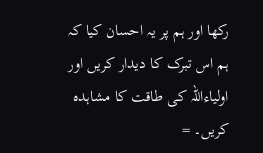رکھا اور ہم پر یہ احسان کیا کہ ہم اس تبرک کا دیدار کریں اور اولیاءاللہ کی طاقت کا مشاہدہ کریں۔ =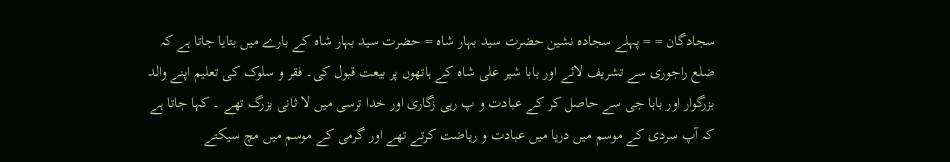سجادگان = = پہلے سجادہ نشین حضرت سید بہار شاہ = حضرت سید بہار شاہ کے بارے میں بتایا جاتا ہے کہ ضلع راجوری سے تشریف لائے اور بابا شیر علی شاہ کے ہاتھوں پر بیعت قبول کی۔ فقر و سلوک کی تعلیم اپنے والد بزرگوار اور بابا جی سے حاصل کر کے عبادت و پ رہی زگاری اور خدا ترسی میں لا ثانی بزرگ تھے ۔ کہا جاتا ہے کہ آپ سردی کے موسم میں دریا میں عبادت و ریاضت کرتے تھے اور گرمی کے موسم میں مچ سیکتے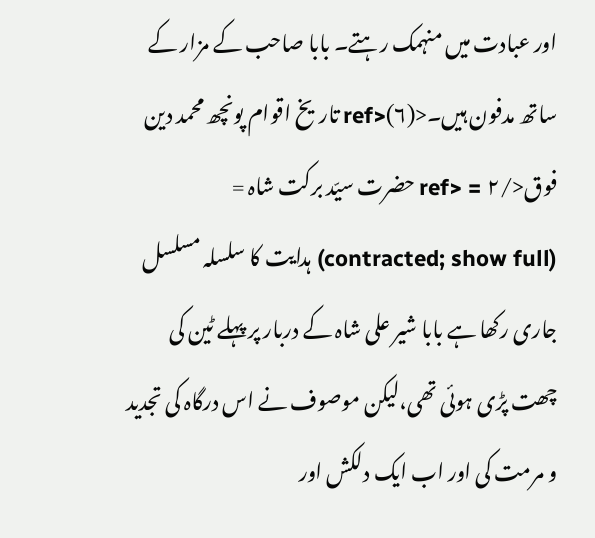اور عبادت میں منہمک رہتے۔ بابا صاحب کے مزار کے ساتھ مدفون ہیں۔<ref>(۶) تاریخ اقوام پونچھ محمد دین فوق</ref> = ۲ حضرت سیّد برکت شاہ = (contracted; show full) ہدایت کا سلسلہ مسلسل جاری رکھا ہے بابا شیر علی شاہ کے دربار پر پہلے ٹین کی چھت پڑی ہوئی تھی،لیکن موصوف نے اس درگاہ کی تجدید و مرمت کی اور اب ایک دلکش اور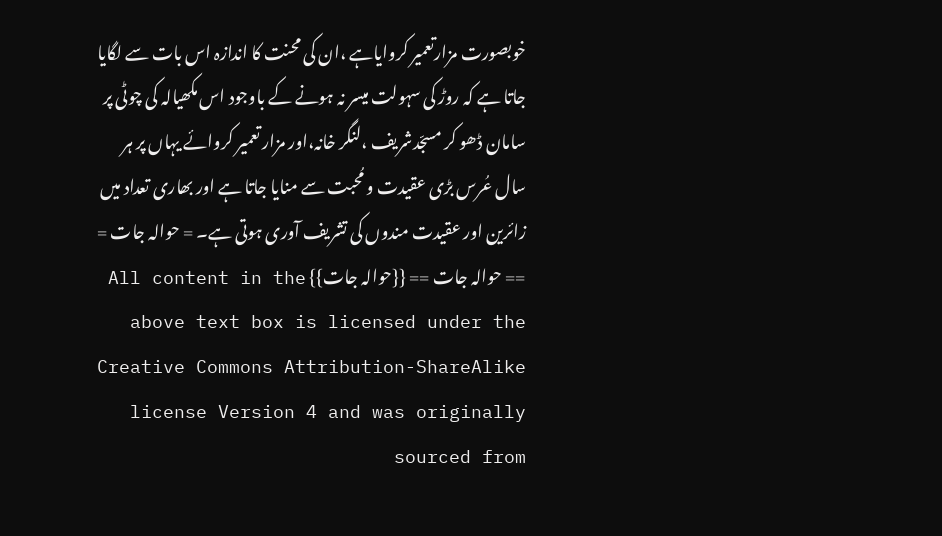خوبصورت مزارتعمیر کروایاہے ،ان کی محنت کا اندازہ اس بات سے لگایا جاتا ہے کہ روڑ کی سہولت میسر نہ ہونے کے باوجود اس مکھیالہ کی چوٹی پر سامان ڈھو کر مسجّدشریف ،لنگر خانہ،اور مزار تعمیر کروائے یہاں پر ہر سال عُرس بڑی عقیدت و مُحبت سے منایا جاتا ہے اور بھاری تعداد میں زائرین اور عقیدت مندوں کی تشریف آوری ہوتی ہے۔ = حوالہ جات = == حوالہ جات == {{حوالہ جات}} All content in the above text box is licensed under the Creative Commons Attribution-ShareAlike license Version 4 and was originally sourced from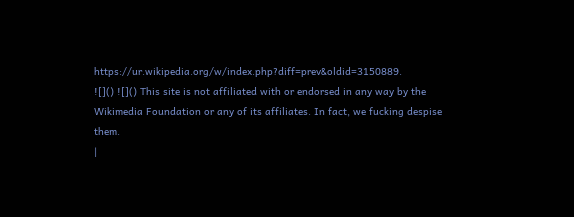https://ur.wikipedia.org/w/index.php?diff=prev&oldid=3150889.
![]() ![]() This site is not affiliated with or endorsed in any way by the Wikimedia Foundation or any of its affiliates. In fact, we fucking despise them.
|